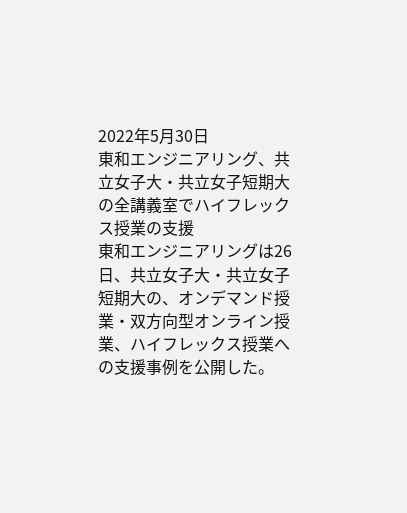2022年5月30日
東和エンジニアリング、共立女子大・共立女子短期大の全講義室でハイフレックス授業の支援
東和エンジニアリングは26日、共立女子大・共立女子短期大の、オンデマンド授業・双方向型オンライン授業、ハイフレックス授業への支援事例を公開した。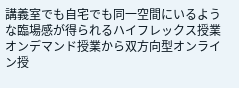講義室でも自宅でも同一空間にいるような臨場感が得られるハイフレックス授業
オンデマンド授業から双方向型オンライン授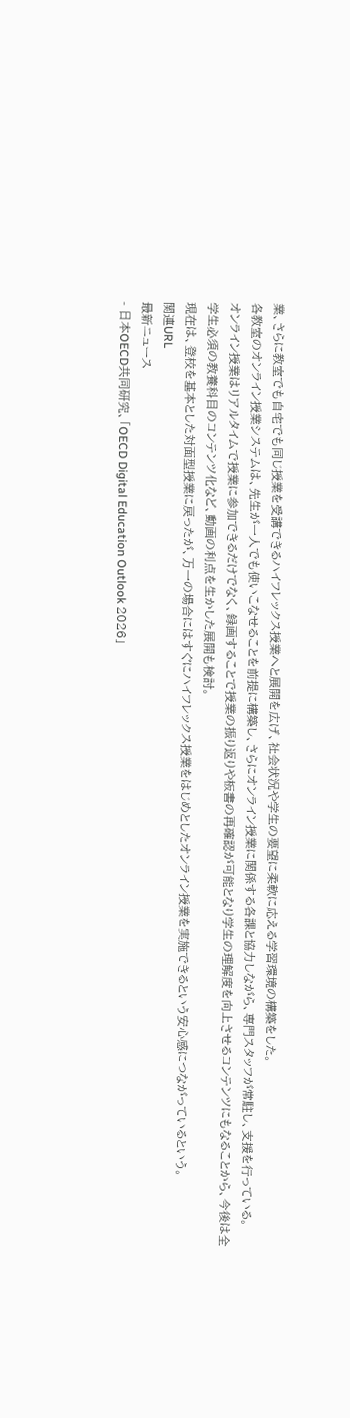業、さらに教室でも自宅でも同じ授業を受講できるハイフレックス授業へと展開を広げ、社会状況や学生の要望に柔軟に応える学習環境の構築をした。
各教室のオンライン授業システムは、先生が一人でも使いこなせることを前提に構築し、さらにオンライン授業に関係する各課と協力しながら、専門スタッフが常駐し、支援を行っている。
オンライン授業はリアルタイムで授業に参加できるだけでなく、録画することで授業の振り返りや板書の再確認が可能となり学生の理解度を向上させるコンテンツにもなることから、今後は全学生必須の教養科目のコンテンツ化など、動画の利点を生かした展開も検討。
現在は、登校を基本とした対面型授業に戻ったが、万一の場合にはすぐにハイフレックス授業をはじめとしたオンライン授業を実施できるという安心感につながっているという。
関連URL
最新ニュース
- 日本OECD共同研究、「OECD Digital Education Outlook 2026」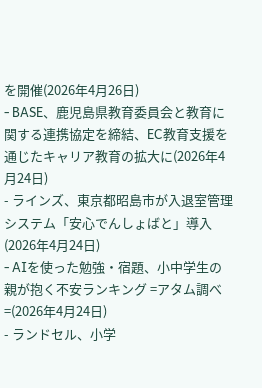を開催(2026年4月26日)
- BASE、鹿児島県教育委員会と教育に関する連携協定を締結、EC教育支援を通じたキャリア教育の拡大に(2026年4月24日)
- ラインズ、東京都昭島市が入退室管理システム「安心でんしょばと」導入(2026年4月24日)
- AIを使った勉強・宿題、小中学生の親が抱く不安ランキング =アタム調べ=(2026年4月24日)
- ランドセル、小学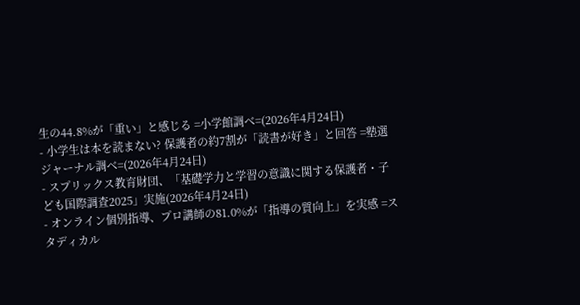生の44.8%が「重い」と感じる =小学館調べ=(2026年4月24日)
- 小学生は本を読まない? 保護者の約7割が「読書が好き」と回答 =塾選ジャーナル調べ=(2026年4月24日)
- スプリックス教育財団、「基礎学力と学習の意識に関する保護者・子ども国際調査2025」実施(2026年4月24日)
- オンライン個別指導、プロ講師の81.0%が「指導の質向上」を実感 =スタディカル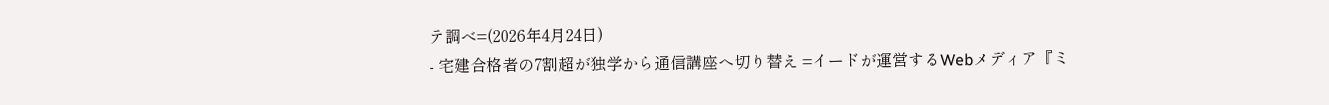テ調べ=(2026年4月24日)
- 宅建合格者の7割超が独学から通信講座へ切り替え =イードが運営するWebメディア『ミ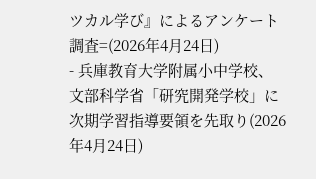ツカル学び』によるアンケート調査=(2026年4月24日)
- 兵庫教育大学附属小中学校、文部科学省「研究開発学校」に 次期学習指導要領を先取り(2026年4月24日)